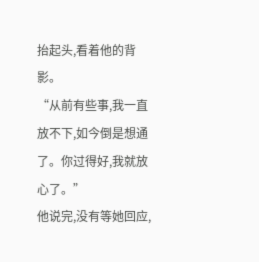抬起头,看着他的背影。
“从前有些事,我一直放不下,如今倒是想通了。你过得好,我就放心了。”
他说完,没有等她回应,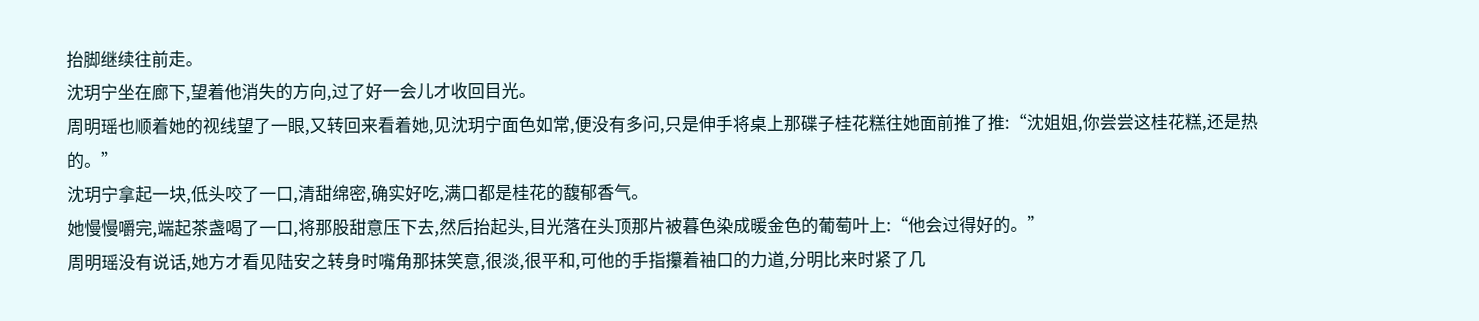抬脚继续往前走。
沈玥宁坐在廊下,望着他消失的方向,过了好一会儿才收回目光。
周明瑶也顺着她的视线望了一眼,又转回来看着她,见沈玥宁面色如常,便没有多问,只是伸手将桌上那碟子桂花糕往她面前推了推:“沈姐姐,你尝尝这桂花糕,还是热的。”
沈玥宁拿起一块,低头咬了一口,清甜绵密,确实好吃,满口都是桂花的馥郁香气。
她慢慢嚼完,端起茶盏喝了一口,将那股甜意压下去,然后抬起头,目光落在头顶那片被暮色染成暖金色的葡萄叶上:“他会过得好的。”
周明瑶没有说话,她方才看见陆安之转身时嘴角那抹笑意,很淡,很平和,可他的手指攥着袖口的力道,分明比来时紧了几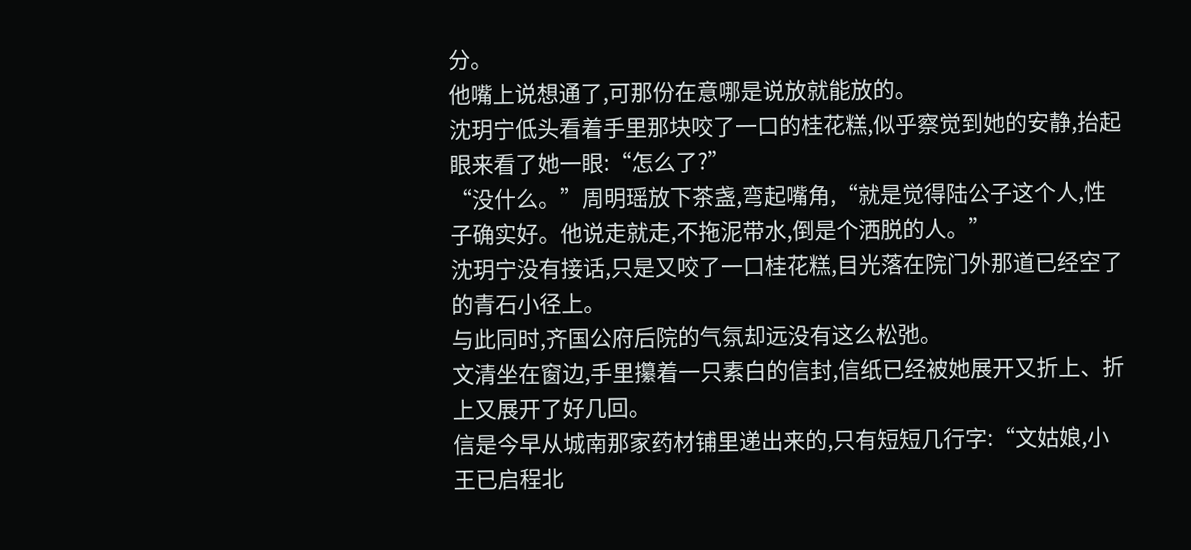分。
他嘴上说想通了,可那份在意哪是说放就能放的。
沈玥宁低头看着手里那块咬了一口的桂花糕,似乎察觉到她的安静,抬起眼来看了她一眼:“怎么了?”
“没什么。”周明瑶放下茶盏,弯起嘴角,“就是觉得陆公子这个人,性子确实好。他说走就走,不拖泥带水,倒是个洒脱的人。”
沈玥宁没有接话,只是又咬了一口桂花糕,目光落在院门外那道已经空了的青石小径上。
与此同时,齐国公府后院的气氛却远没有这么松弛。
文清坐在窗边,手里攥着一只素白的信封,信纸已经被她展开又折上、折上又展开了好几回。
信是今早从城南那家药材铺里递出来的,只有短短几行字:“文姑娘,小王已启程北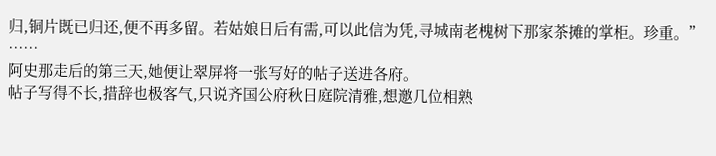归,铜片既已归还,便不再多留。若姑娘日后有需,可以此信为凭,寻城南老槐树下那家茶摊的掌柜。珍重。”
……
阿史那走后的第三天,她便让翠屏将一张写好的帖子送进各府。
帖子写得不长,措辞也极客气,只说齐国公府秋日庭院清雅,想邀几位相熟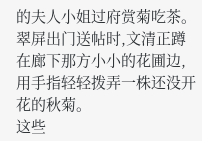的夫人小姐过府赏菊吃茶。
翠屏出门送帖时,文清正蹲在廊下那方小小的花圃边,用手指轻轻拨弄一株还没开花的秋菊。
这些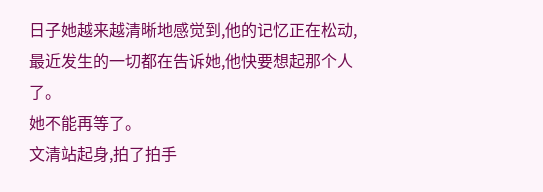日子她越来越清晰地感觉到,他的记忆正在松动,最近发生的一切都在告诉她,他快要想起那个人了。
她不能再等了。
文清站起身,拍了拍手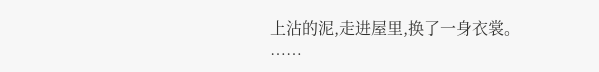上沾的泥,走进屋里,换了一身衣裳。
……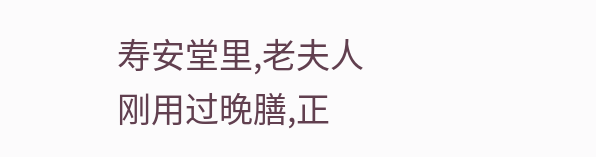寿安堂里,老夫人刚用过晚膳,正